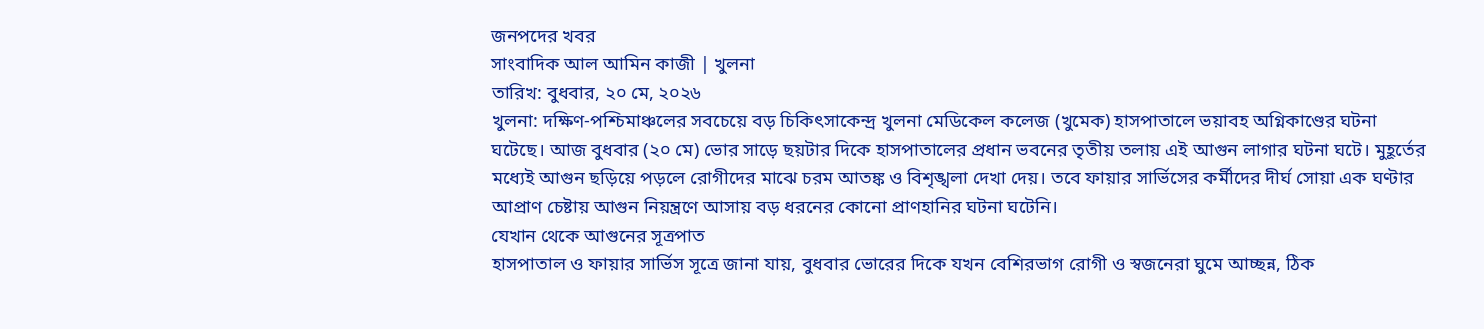জনপদের খবর
সাংবাদিক আল আমিন কাজী | খুলনা
তারিখ: বুধবার, ২০ মে, ২০২৬
খুলনা: দক্ষিণ-পশ্চিমাঞ্চলের সবচেয়ে বড় চিকিৎসাকেন্দ্র খুলনা মেডিকেল কলেজ (খুমেক) হাসপাতালে ভয়াবহ অগ্নিকাণ্ডের ঘটনা ঘটেছে। আজ বুধবার (২০ মে) ভোর সাড়ে ছয়টার দিকে হাসপাতালের প্রধান ভবনের তৃতীয় তলায় এই আগুন লাগার ঘটনা ঘটে। মুহূর্তের মধ্যেই আগুন ছড়িয়ে পড়লে রোগীদের মাঝে চরম আতঙ্ক ও বিশৃঙ্খলা দেখা দেয়। তবে ফায়ার সার্ভিসের কর্মীদের দীর্ঘ সোয়া এক ঘণ্টার আপ্রাণ চেষ্টায় আগুন নিয়ন্ত্রণে আসায় বড় ধরনের কোনো প্রাণহানির ঘটনা ঘটেনি।
যেখান থেকে আগুনের সূত্রপাত
হাসপাতাল ও ফায়ার সার্ভিস সূত্রে জানা যায়, বুধবার ভোরের দিকে যখন বেশিরভাগ রোগী ও স্বজনেরা ঘুমে আচ্ছন্ন, ঠিক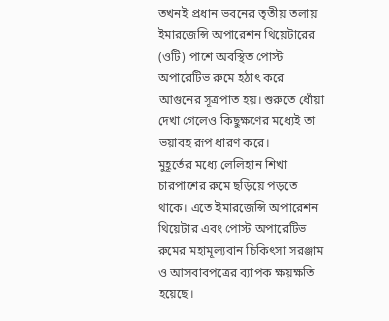তখনই প্রধান ভবনের তৃতীয় তলায় ইমারজেন্সি অপারেশন থিয়েটারের (ওটি) পাশে অবস্থিত পোস্ট অপারেটিভ রুমে হঠাৎ করে আগুনের সূত্রপাত হয়। শুরুতে ধোঁয়া দেখা গেলেও কিছুক্ষণের মধ্যেই তা ভয়াবহ রূপ ধারণ করে।
মুহূর্তের মধ্যে লেলিহান শিখা চারপাশের রুমে ছড়িয়ে পড়তে থাকে। এতে ইমারজেন্সি অপারেশন থিয়েটার এবং পোস্ট অপারেটিভ রুমের মহামূল্যবান চিকিৎসা সরঞ্জাম ও আসবাবপত্রের ব্যাপক ক্ষয়ক্ষতি হয়েছে।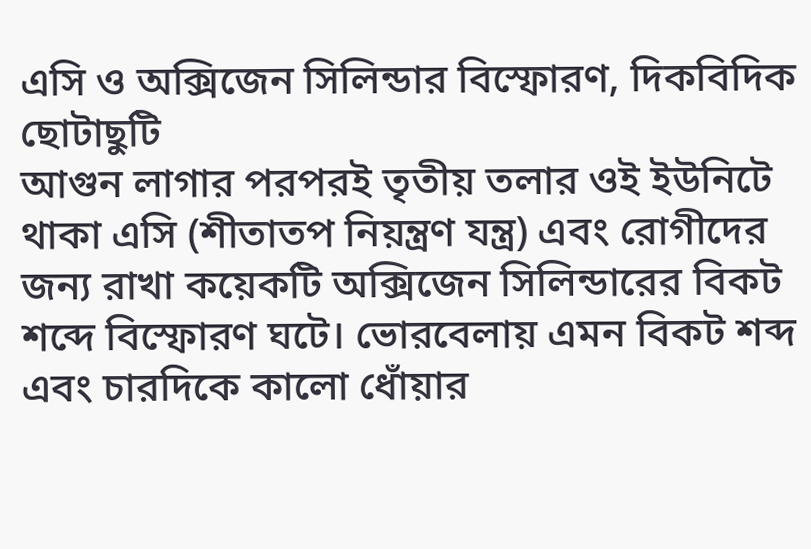এসি ও অক্সিজেন সিলিন্ডার বিস্ফোরণ, দিকবিদিক ছোটাছুটি
আগুন লাগার পরপরই তৃতীয় তলার ওই ইউনিটে থাকা এসি (শীতাতপ নিয়ন্ত্রণ যন্ত্র) এবং রোগীদের জন্য রাখা কয়েকটি অক্সিজেন সিলিন্ডারের বিকট শব্দে বিস্ফোরণ ঘটে। ভোরবেলায় এমন বিকট শব্দ এবং চারদিকে কালো ধোঁয়ার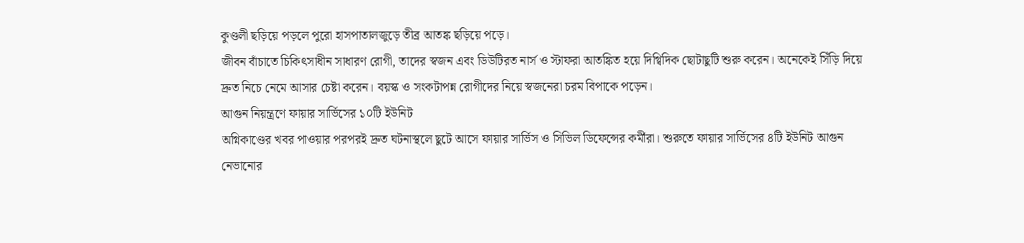কুণ্ডলী ছড়িয়ে পড়লে পুরো হাসপাতালজুড়ে তীব্র আতঙ্ক ছড়িয়ে পড়ে।
জীবন বাঁচাতে চিকিৎসাধীন সাধারণ রোগী, তাদের স্বজন এবং ডিউটিরত নার্স ও স্টাফরা আতঙ্কিত হয়ে দিগ্বিদিক ছোটাছুটি শুরু করেন। অনেকেই সিঁড়ি দিয়ে দ্রুত নিচে নেমে আসার চেষ্টা করেন। বয়স্ক ও সংকটাপন্ন রোগীদের নিয়ে স্বজনেরা চরম বিপাকে পড়েন।
আগুন নিয়ন্ত্রণে ফায়ার সার্ভিসের ১০টি ইউনিট
অগ্নিকাণ্ডের খবর পাওয়ার পরপরই দ্রুত ঘটনাস্থলে ছুটে আসে ফায়ার সার্ভিস ও সিভিল ডিফেন্সের কর্মীরা। শুরুতে ফায়ার সার্ভিসের ৪টি ইউনিট আগুন নেভানোর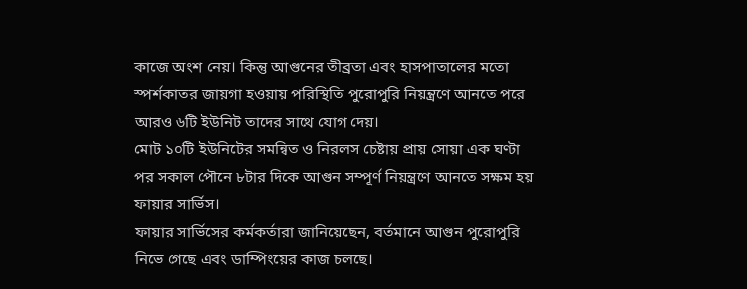কাজে অংশ নেয়। কিন্তু আগুনের তীব্রতা এবং হাসপাতালের মতো স্পর্শকাতর জায়গা হওয়ায় পরিস্থিতি পুরোপুরি নিয়ন্ত্রণে আনতে পরে আরও ৬টি ইউনিট তাদের সাথে যোগ দেয়।
মোট ১০টি ইউনিটের সমন্বিত ও নিরলস চেষ্টায় প্রায় সোয়া এক ঘণ্টা পর সকাল পৌনে ৮টার দিকে আগুন সম্পূর্ণ নিয়ন্ত্রণে আনতে সক্ষম হয় ফায়ার সার্ভিস।
ফায়ার সার্ভিসের কর্মকর্তারা জানিয়েছেন, বর্তমানে আগুন পুরোপুরি নিভে গেছে এবং ডাম্পিংয়ের কাজ চলছে।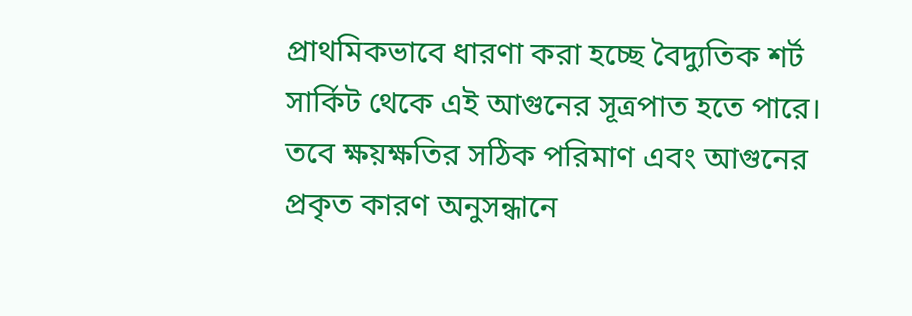প্রাথমিকভাবে ধারণা করা হচ্ছে বৈদ্যুতিক শর্ট সার্কিট থেকে এই আগুনের সূত্রপাত হতে পারে। তবে ক্ষয়ক্ষতির সঠিক পরিমাণ এবং আগুনের প্রকৃত কারণ অনুসন্ধানে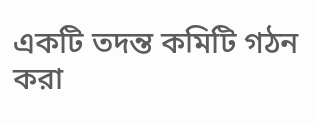একটি তদন্ত কমিটি গঠন করা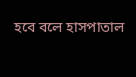হবে বলে হাসপাতাল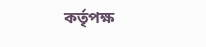কর্তৃপক্ষ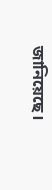জানিয়েছে।